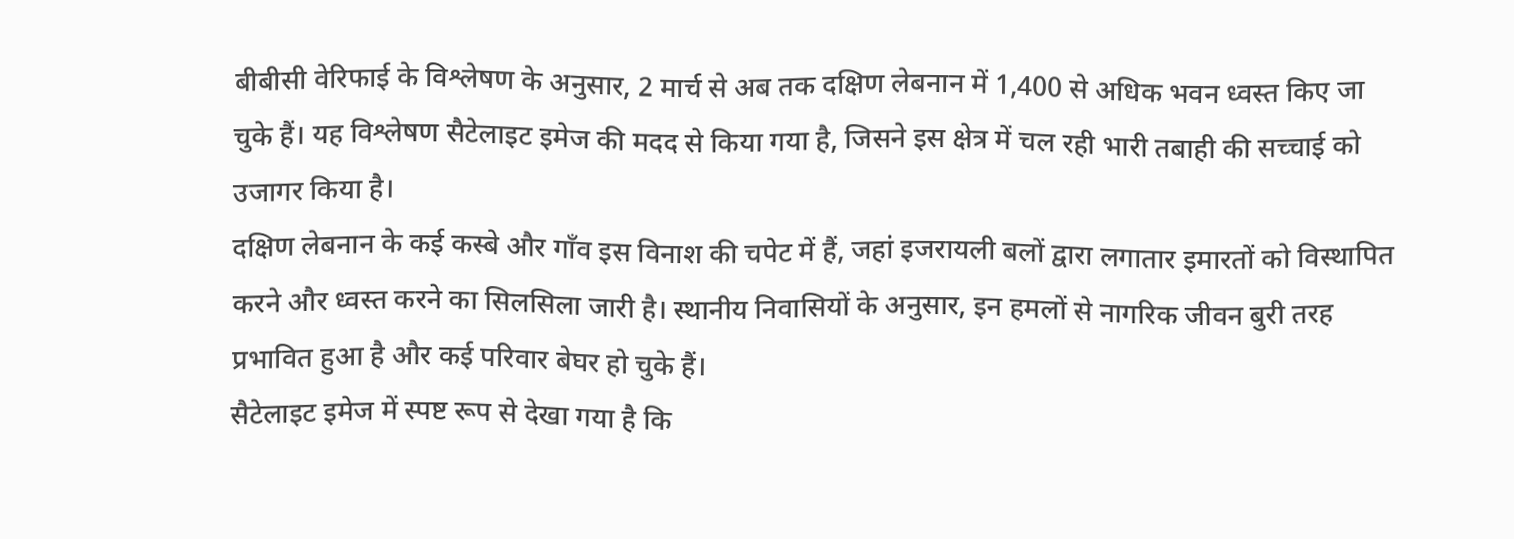बीबीसी वेरिफाई के विश्लेषण के अनुसार, 2 मार्च से अब तक दक्षिण लेबनान में 1,400 से अधिक भवन ध्वस्त किए जा चुके हैं। यह विश्लेषण सैटेलाइट इमेज की मदद से किया गया है, जिसने इस क्षेत्र में चल रही भारी तबाही की सच्चाई को उजागर किया है।
दक्षिण लेबनान के कई कस्बे और गाँव इस विनाश की चपेट में हैं, जहां इजरायली बलों द्वारा लगातार इमारतों को विस्थापित करने और ध्वस्त करने का सिलसिला जारी है। स्थानीय निवासियों के अनुसार, इन हमलों से नागरिक जीवन बुरी तरह प्रभावित हुआ है और कई परिवार बेघर हो चुके हैं।
सैटेलाइट इमेज में स्पष्ट रूप से देखा गया है कि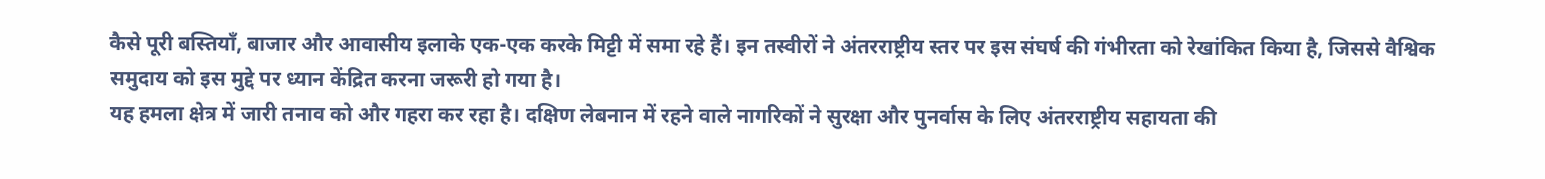कैसे पूरी बस्तियाँ, बाजार और आवासीय इलाके एक-एक करके मिट्टी में समा रहे हैं। इन तस्वीरों ने अंतरराष्ट्रीय स्तर पर इस संघर्ष की गंभीरता को रेखांकित किया है, जिससे वैश्विक समुदाय को इस मुद्दे पर ध्यान केंद्रित करना जरूरी हो गया है।
यह हमला क्षेत्र में जारी तनाव को और गहरा कर रहा है। दक्षिण लेबनान में रहने वाले नागरिकों ने सुरक्षा और पुनर्वास के लिए अंतरराष्ट्रीय सहायता की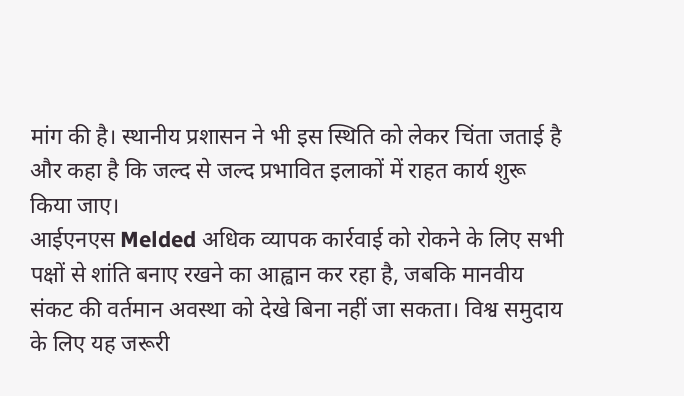मांग की है। स्थानीय प्रशासन ने भी इस स्थिति को लेकर चिंता जताई है और कहा है कि जल्द से जल्द प्रभावित इलाकों में राहत कार्य शुरू किया जाए।
आईएनएस Melded अधिक व्यापक कार्रवाई को रोकने के लिए सभी पक्षों से शांति बनाए रखने का आह्वान कर रहा है, जबकि मानवीय संकट की वर्तमान अवस्था को देखे बिना नहीं जा सकता। विश्व समुदाय के लिए यह जरूरी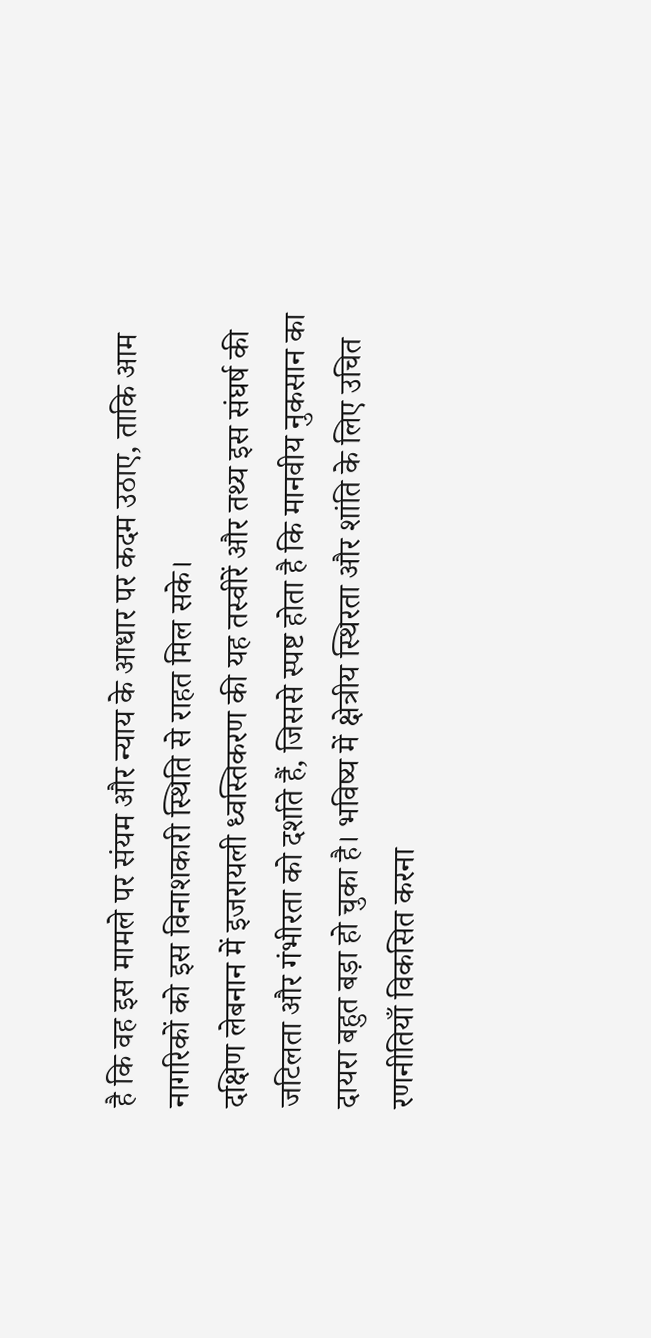है कि वह इस मामले पर संयम और न्याय के आधार पर कदम उठाए, ताकि आम नागरिकों को इस विनाशकारी स्थिति से राहत मिल सके।
दक्षिण लेबनान में इजरायली ध्वस्तिकरण की यह तस्वीरें और तथ्य इस संघर्ष की जटिलता और गंभीरता को दर्शाते हैं, जिससे स्पष्ट होता है कि मानवीय नुकसान का दायरा बहुत बड़ा हो चुका है। भविष्य में क्षेत्रीय स्थिरता और शांति के लिए उचित रणनीतियाँ विकसित करना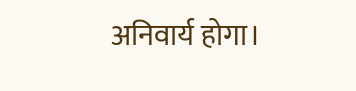अनिवार्य होगा।